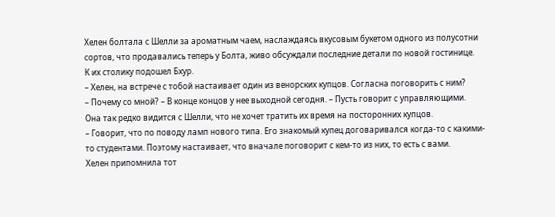Хелен болтала с Шелли за ароматным чаем, наслаждаясь вкусовым букетом одного из полусотни сортов, что продавались теперь у Болта, живо обсуждали последние детали по новой гостинице.
К их столику подошел Бхур.
– Хелен, на встрече с тобой настаивает один из венорских купцов. Согласна поговорить с ним?
– Почему со мной? – В конце концов у нее выходной сегодня. – Пусть говорит с управляющими.
Она так редко видится с Шелли, что не хочет тратить их время на посторонних купцов.
– Говорит, что по поводу ламп нового типа. Его знакомый купец договаривался когда-то с какими-то студентами. Поэтому настаивает, что вначале поговорит с кем-то из них, то есть с вами.
Хелен припомнила тот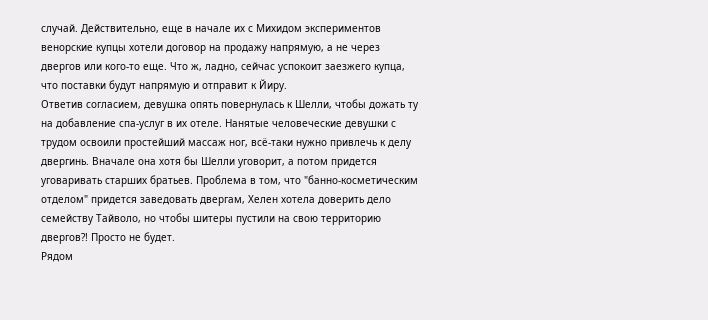случай. Действительно, еще в начале их с Михидом экспериментов венорские купцы хотели договор на продажу напрямую, а не через двергов или кого-то еще. Что ж, ладно, сейчас успокоит заезжего купца, что поставки будут напрямую и отправит к Йиру.
Ответив согласием, девушка опять повернулась к Шелли, чтобы дожать ту на добавление спа-услуг в их отеле. Нанятые человеческие девушки с трудом освоили простейший массаж ног, всё-таки нужно привлечь к делу двергинь. Вначале она хотя бы Шелли уговорит, а потом придется уговаривать старших братьев. Проблема в том, что "банно-косметическим отделом" придется заведовать двергам, Хелен хотела доверить дело семейству Тайволо, но чтобы шитеры пустили на свою территорию двергов?! Просто не будет.
Рядом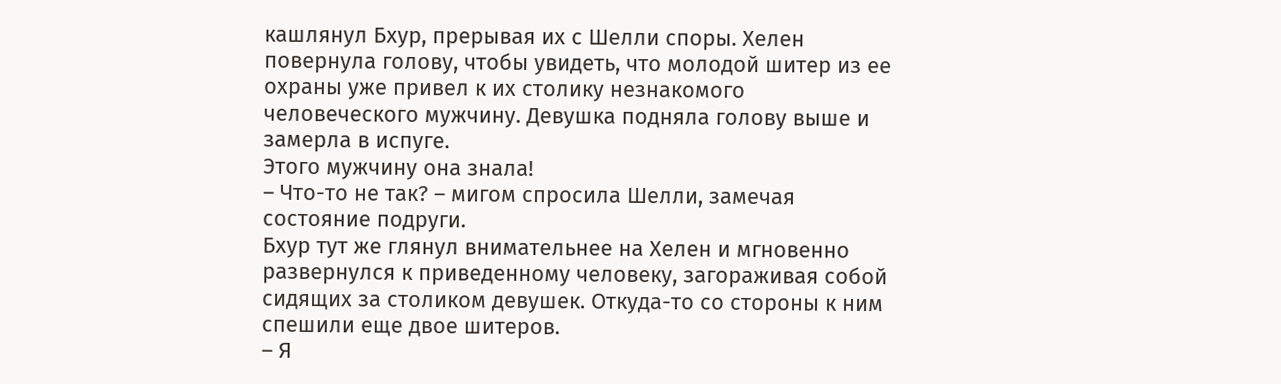кашлянул Бхур, прерывая их с Шелли споры. Хелен повернула голову, чтобы увидеть, что молодой шитер из ее охраны уже привел к их столику незнакомого человеческого мужчину. Девушка подняла голову выше и замерла в испуге.
Этого мужчину она знала!
– Что-то не так? – мигом спросила Шелли, замечая состояние подруги.
Бхур тут же глянул внимательнее на Хелен и мгновенно развернулся к приведенному человеку, загораживая собой сидящих за столиком девушек. Откуда-то со стороны к ним спешили еще двое шитеров.
– Я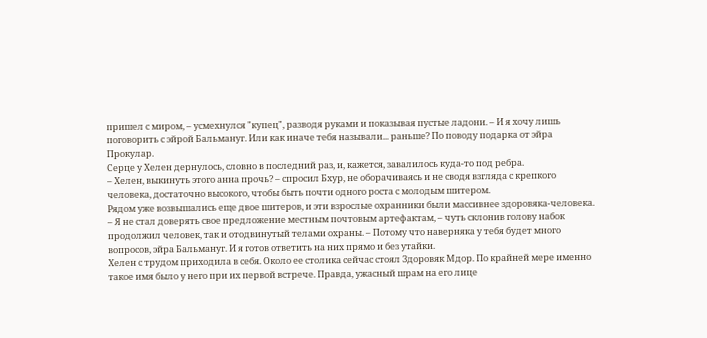пришел с миром, – усмехнулся "купец", разводя руками и показывая пустые ладони. – И я хочу лишь поговорить с эйрой Бальмануг. Или как иначе тебя называли... раньше? По поводу подарка от эйра Прокулар.
Серце у Хелен дернулось, словно в последний раз, и, кажется, завалилось куда-то под ребра.
– Хелен, выкинуть этого анна прочь? – спросил Бхур, не оборачиваясь и не сводя взгляда с крепкого человека, достаточно высокого, чтобы быть почти одного роста с молодым шитером.
Рядом уже возвышались еще двое шитеров, и эти взрослые охранники были массивнее здоровяка-человека.
– Я не стал доверять свое предложение местным почтовым артефактам, – чуть склонив голову набок продолжил человек, так и отодвинутый телами охраны. – Потому что наверняка у тебя будет много вопросов, эйра Бальмануг. И я готов ответить на них прямо и без утайки.
Хелен с трудом приходила в себя. Около ее столика сейчас стоял Здоровяк Мдор. По крайней мере именно такое имя было у него при их первой встрече. Правда, ужасный шрам на его лице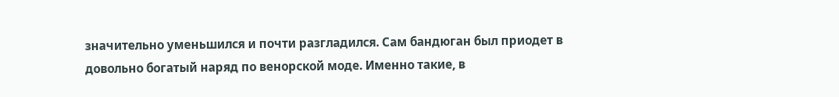значительно уменьшился и почти разгладился. Сам бандюган был приодет в довольно богатый наряд по венорской моде. Именно такие, в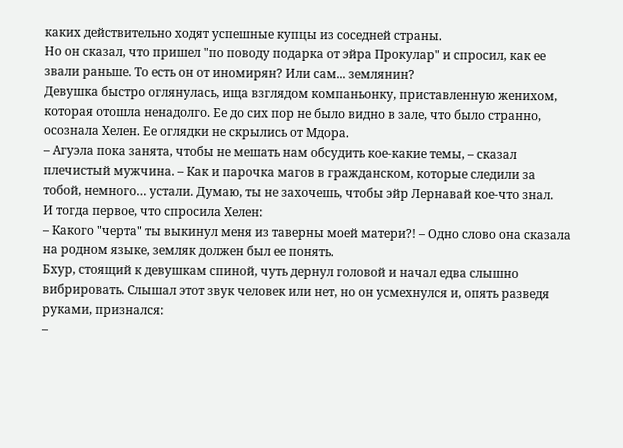каких действительно ходят успешные купцы из соседней страны.
Но он сказал, что пришел "по поводу подарка от эйра Прокулар" и спросил, как ее звали раньше. То есть он от иномирян? Или сам... землянин?
Девушка быстро оглянулась, ища взглядом компаньонку, приставленную женихом, которая отошла ненадолго. Ее до сих пор не было видно в зале, что было странно, осознала Хелен. Ее оглядки не скрылись от Мдора.
– Агуэла пока занята, чтобы не мешать нам обсудить кое-какие темы, – сказал плечистый мужчина. – Как и парочка магов в гражданском, которые следили за тобой, немного… устали. Думаю, ты не захочешь, чтобы эйр Лернавай кое-что знал.
И тогда первое, что спросила Хелен:
– Какого "черта" ты выкинул меня из таверны моей матери?! – Одно слово она сказала на родном языке, земляк должен был ее понять.
Бхур, стоящий к девушкам спиной, чуть дернул головой и начал едва слышно вибрировать. Слышал этот звук человек или нет, но он усмехнулся и, опять разведя руками, признался:
–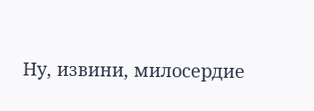Ну, извини, милосердие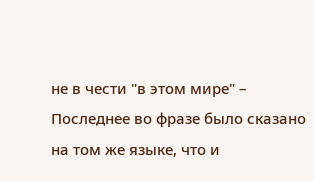не в чести "в этом мире" – Последнее во фразе было сказано на том же языке, что и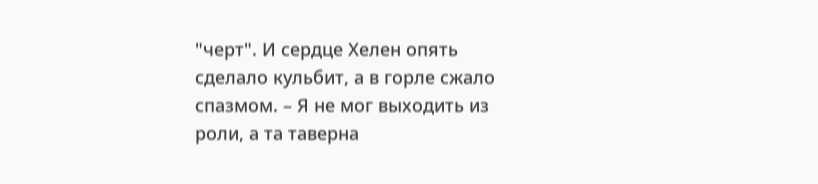"черт". И сердце Хелен опять сделало кульбит, а в горле сжало спазмом. – Я не мог выходить из роли, а та таверна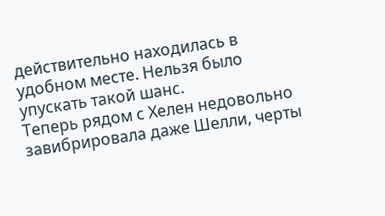действительно находилась в удобном месте. Нельзя было упускать такой шанс.
Теперь рядом с Хелен недовольно завибрировала даже Шелли, черты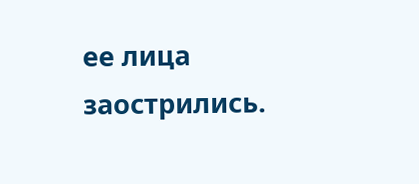ее лица заострились.